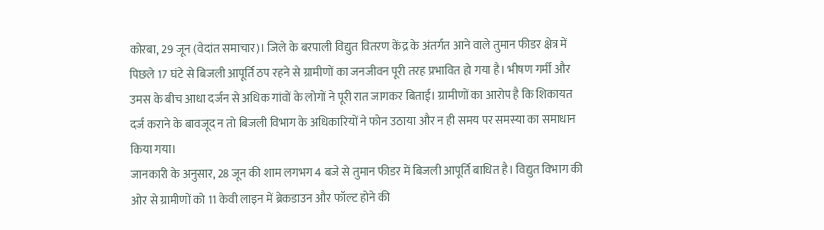कोरबा, 29 जून (वेदांत समाचार)। जिले के बरपाली विद्युत वितरण केंद्र के अंतर्गत आने वाले तुमान फीडर क्षेत्र में पिछले 17 घंटे से बिजली आपूर्ति ठप रहने से ग्रामीणों का जनजीवन पूरी तरह प्रभावित हो गया है। भीषण गर्मी और उमस के बीच आधा दर्जन से अधिक गांवों के लोगों ने पूरी रात जागकर बिताई। ग्रामीणों का आरोप है कि शिकायत दर्ज कराने के बावजूद न तो बिजली विभाग के अधिकारियों ने फोन उठाया और न ही समय पर समस्या का समाधान किया गया।
जानकारी के अनुसार, 28 जून की शाम लगभग 4 बजे से तुमान फीडर में बिजली आपूर्ति बाधित है। विद्युत विभाग की ओर से ग्रामीणों को 11 केवी लाइन में ब्रेकडाउन और फॉल्ट होने की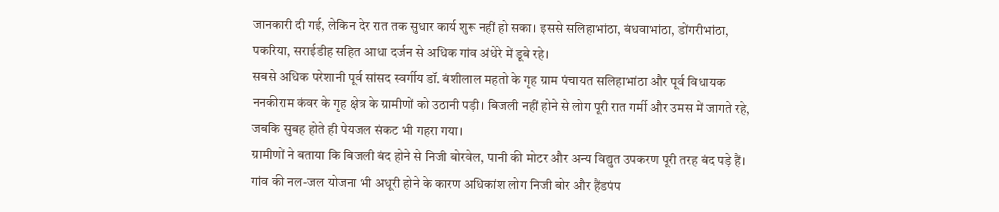जानकारी दी गई, लेकिन देर रात तक सुधार कार्य शुरू नहीं हो सका। इससे सलिहाभांठा, बंधवाभांठा, डोंगरीभांठा, पकरिया, सराईडीह सहित आधा दर्जन से अधिक गांव अंधेरे में डूबे रहे।
सबसे अधिक परेशानी पूर्व सांसद स्वर्गीय डॉ. बंशीलाल महतो के गृह ग्राम पंचायत सलिहाभांठा और पूर्व विधायक ननकीराम कंवर के गृह क्षेत्र के ग्रामीणों को उठानी पड़ी। बिजली नहीं होने से लोग पूरी रात गर्मी और उमस में जागते रहे, जबकि सुबह होते ही पेयजल संकट भी गहरा गया।
ग्रामीणों ने बताया कि बिजली बंद होने से निजी बोरवेल, पानी की मोटर और अन्य विद्युत उपकरण पूरी तरह बंद पड़े हैं। गांव की नल-जल योजना भी अधूरी होने के कारण अधिकांश लोग निजी बोर और हैंडपंप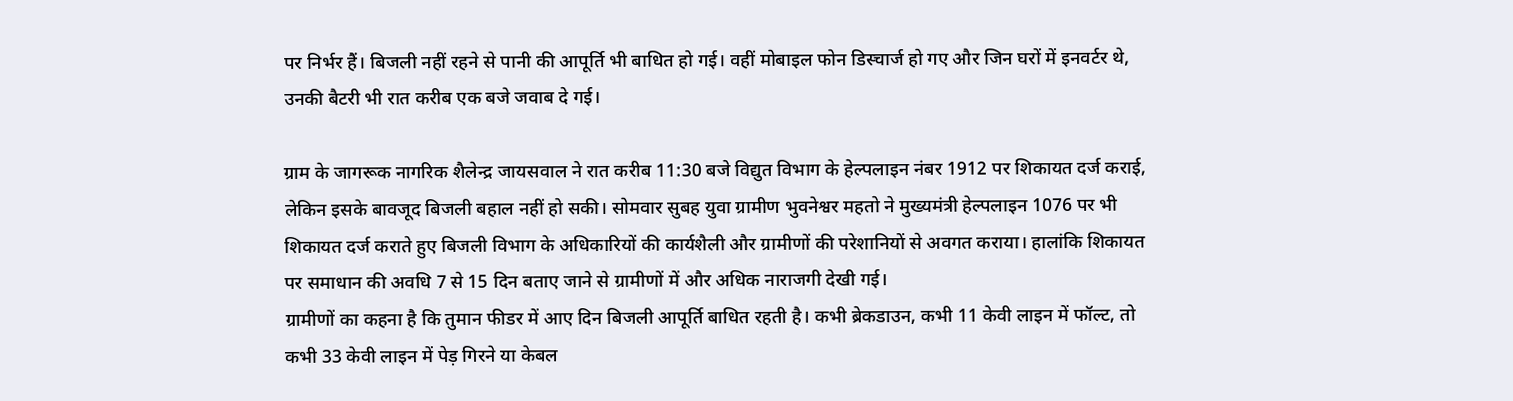पर निर्भर हैं। बिजली नहीं रहने से पानी की आपूर्ति भी बाधित हो गई। वहीं मोबाइल फोन डिस्चार्ज हो गए और जिन घरों में इनवर्टर थे, उनकी बैटरी भी रात करीब एक बजे जवाब दे गई।

ग्राम के जागरूक नागरिक शैलेन्द्र जायसवाल ने रात करीब 11:30 बजे विद्युत विभाग के हेल्पलाइन नंबर 1912 पर शिकायत दर्ज कराई, लेकिन इसके बावजूद बिजली बहाल नहीं हो सकी। सोमवार सुबह युवा ग्रामीण भुवनेश्वर महतो ने मुख्यमंत्री हेल्पलाइन 1076 पर भी शिकायत दर्ज कराते हुए बिजली विभाग के अधिकारियों की कार्यशैली और ग्रामीणों की परेशानियों से अवगत कराया। हालांकि शिकायत पर समाधान की अवधि 7 से 15 दिन बताए जाने से ग्रामीणों में और अधिक नाराजगी देखी गई।
ग्रामीणों का कहना है कि तुमान फीडर में आए दिन बिजली आपूर्ति बाधित रहती है। कभी ब्रेकडाउन, कभी 11 केवी लाइन में फॉल्ट, तो कभी 33 केवी लाइन में पेड़ गिरने या केबल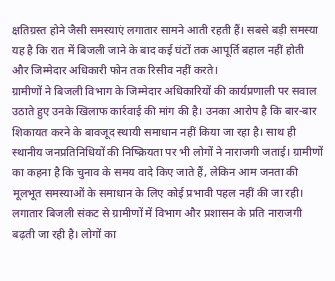क्षतिग्रस्त होने जैसी समस्याएं लगातार सामने आती रहती हैं। सबसे बड़ी समस्या यह है कि रात में बिजली जाने के बाद कई घंटों तक आपूर्ति बहाल नहीं होती और जिम्मेदार अधिकारी फोन तक रिसीव नहीं करते।
ग्रामीणों ने बिजली विभाग के जिम्मेदार अधिकारियों की कार्यप्रणाली पर सवाल उठाते हुए उनके खिलाफ कार्रवाई की मांग की है। उनका आरोप है कि बार-बार शिकायत करने के बावजूद स्थायी समाधान नहीं किया जा रहा है। साथ ही स्थानीय जनप्रतिनिधियों की निष्क्रियता पर भी लोगों ने नाराजगी जताई। ग्रामीणों का कहना है कि चुनाव के समय वादे किए जाते हैं, लेकिन आम जनता की मूलभूत समस्याओं के समाधान के लिए कोई प्रभावी पहल नहीं की जा रही।
लगातार बिजली संकट से ग्रामीणों में विभाग और प्रशासन के प्रति नाराजगी बढ़ती जा रही है। लोगों का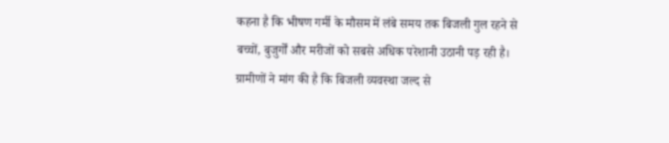कहना है कि भीषण गर्मी के मौसम में लंबे समय तक बिजली गुल रहने से बच्चों, बुजुर्गों और मरीजों को सबसे अधिक परेशानी उठानी पड़ रही है। ग्रामीणों ने मांग की है कि बिजली व्यवस्था जल्द से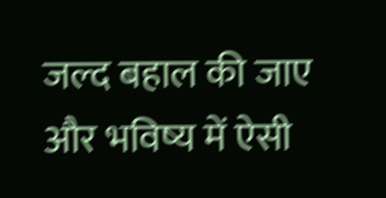जल्द बहाल की जाए और भविष्य में ऐसी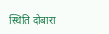स्थिति दोबारा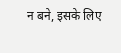न बने, इसके लिए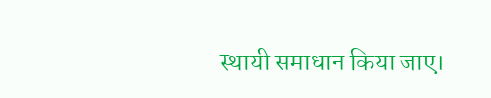स्थायी समाधान किया जाए।